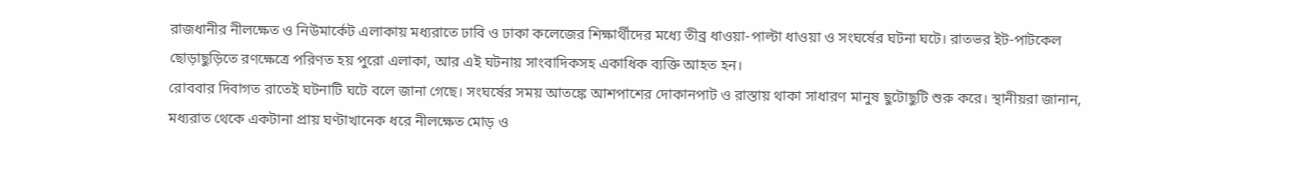রাজধানীর নীলক্ষেত ও নিউমার্কেট এলাকায় মধ্যরাতে ঢাবি ও ঢাকা কলেজের শিক্ষার্থীদের মধ্যে তীব্র ধাওয়া-পাল্টা ধাওয়া ও সংঘর্ষের ঘটনা ঘটে। রাতভর ইট-পাটকেল ছোড়াছুড়িতে রণক্ষেত্রে পরিণত হয় পুরো এলাকা, আর এই ঘটনায় সাংবাদিকসহ একাধিক ব্যক্তি আহত হন।
রোববার দিবাগত রাতেই ঘটনাটি ঘটে বলে জানা গেছে। সংঘর্ষের সময় আতঙ্কে আশপাশের দোকানপাট ও রাস্তায় থাকা সাধারণ মানুষ ছুটোছুটি শুরু করে। স্থানীয়রা জানান, মধ্যরাত থেকে একটানা প্রায় ঘণ্টাখানেক ধরে নীলক্ষেত মোড় ও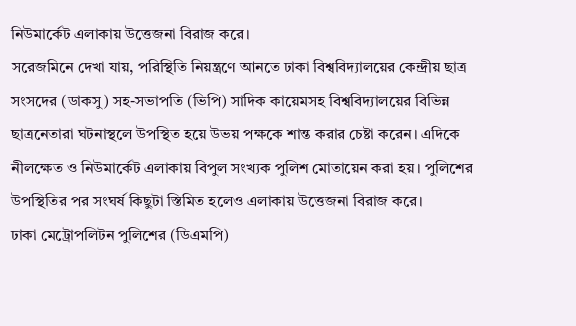নিউমার্কেট এলাকায় উত্তেজনা বিরাজ করে।
সরেজমিনে দেখা যায়, পরিস্থিতি নিয়ন্ত্রণে আনতে ঢাকা বিশ্ববিদ্যালয়ের কেন্দ্রীয় ছাত্র সংসদের (ডাকসু) সহ-সভাপতি (ভিপি) সাদিক কায়েমসহ বিশ্ববিদ্যালয়ের বিভিন্ন ছাত্রনেতারা ঘটনাস্থলে উপস্থিত হয়ে উভয় পক্ষকে শান্ত করার চেষ্টা করেন। এদিকে নীলক্ষেত ও নিউমার্কেট এলাকায় বিপুল সংখ্যক পুলিশ মোতায়েন করা হয়। পুলিশের উপস্থিতির পর সংঘর্ষ কিছুটা স্তিমিত হলেও এলাকায় উত্তেজনা বিরাজ করে।
ঢাকা মেট্রোপলিটন পুলিশের (ডিএমপি)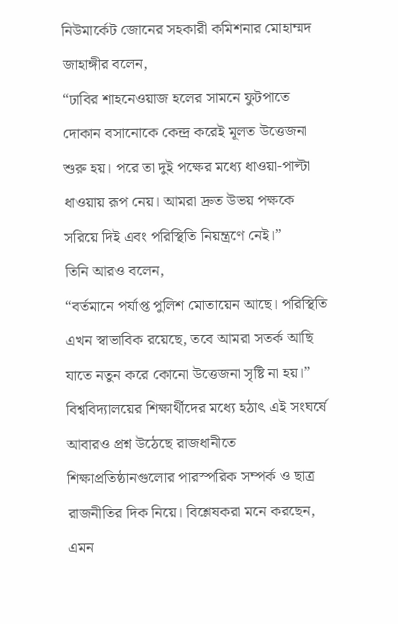নিউমার্কেট জোনের সহকারী কমিশনার মোহাম্মদ জাহাঙ্গীর বলেন,
“ঢাবির শাহনেওয়াজ হলের সামনে ফুটপাতে দোকান বসানোকে কেন্দ্র করেই মূলত উত্তেজনা শুরু হয়। পরে তা দুই পক্ষের মধ্যে ধাওয়া-পাল্টা ধাওয়ায় রূপ নেয়। আমরা দ্রুত উভয় পক্ষকে সরিয়ে দিই এবং পরিস্থিতি নিয়ন্ত্রণে নেই।”
তিনি আরও বলেন,
“বর্তমানে পর্যাপ্ত পুলিশ মোতায়েন আছে। পরিস্থিতি এখন স্বাভাবিক রয়েছে, তবে আমরা সতর্ক আছি যাতে নতুন করে কোনো উত্তেজনা সৃষ্টি না হয়।”
বিশ্ববিদ্যালয়ের শিক্ষার্থীদের মধ্যে হঠাৎ এই সংঘর্ষে আবারও প্রশ্ন উঠেছে রাজধানীতে শিক্ষাপ্রতিষ্ঠানগুলোর পারস্পরিক সম্পর্ক ও ছাত্র রাজনীতির দিক নিয়ে। বিশ্লেষকরা মনে করছেন, এমন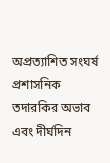অপ্রত্যাশিত সংঘর্ষ প্রশাসনিক তদারকির অভাব এবং দীর্ঘদিন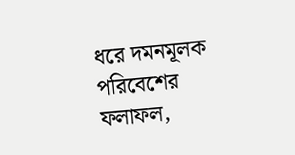ধরে দমনমূলক পরিবেশের ফলাফল,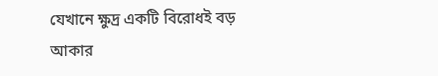যেখানে ক্ষুদ্র একটি বিরোধই বড় আকার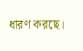ধারণ করছে।